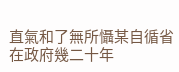直氣和了無所懾某自循省在政府幾二十年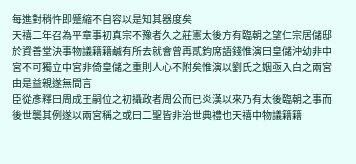每進對稍忤即蹙縮不自容以是知其器度矣
天禧二年召為平章事初真宗不豫者久之莊憲太後方有臨朝之望仁宗居儲邸於資善堂決事物議籍籍鹹有所去就會曾再貳鈞席語錢惟演曰皇儲沖幼非中宮不可獨立中宮非倚皇儲之重則人心不附矣惟演以劉氏之姻亟入白之兩宮由是益親遂無間言
臣從彥釋曰周成王嗣位之初攝政者周公而已炎漢以來乃有太後臨朝之事而後世襲其例遂以兩宮稱之或曰二聖皆非治世典禮也天禧中物議籍籍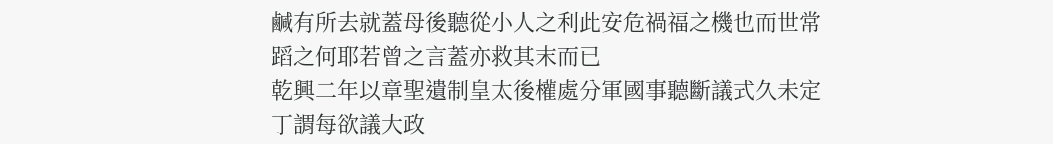鹹有所去就蓋母後聽從小人之利此安危禍福之機也而世常蹈之何耶若曾之言蓋亦救其末而已
乾興二年以章聖遺制皇太後權處分軍國事聽斷議式久未定丁謂每欲議大政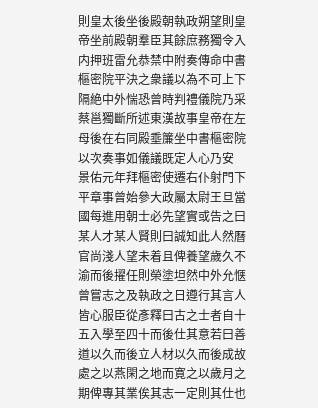則皇太後坐後殿朝執政朔望則皇帝坐前殿朝羣臣其餘庶務獨令入内押班雷允恭禁中附奏傳命中書樞密院平決之衆議以為不可上下隔絶中外惴恐曾時判禮儀院乃采蔡邕獨斷所述東漢故事皇帝在左母後在右同殿埀簾坐中書樞密院以次奏事如儀議既定人心乃安
景佑元年拜樞密使遷右仆射門下平章事曾始參大政屬太尉王旦當國每進用朝士必先望實或告之曰某人才某人賢則曰誠知此人然曆官尚淺人望未着且俾養望歲久不渝而後擢任則榮塗坦然中外允惬曾嘗志之及執政之日遵行其言人皆心服臣從彥釋曰古之士者自十五入學至四十而後仕其意若曰善道以久而後立人材以久而後成故處之以燕閑之地而寛之以歲月之期俾專其業俟其志一定則其仕也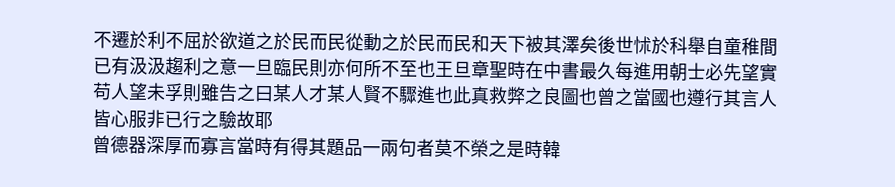不遷於利不屈於欲道之於民而民從動之於民而民和天下被其澤矣後世怵於科舉自童稚間已有汲汲趨利之意一旦臨民則亦何所不至也王旦章聖時在中書最久每進用朝士必先望實苟人望未孚則雖告之曰某人才某人賢不驟進也此真救弊之良圖也曾之當國也遵行其言人皆心服非已行之驗故耶
曾德器深厚而寡言當時有得其題品一兩句者莫不榮之是時韓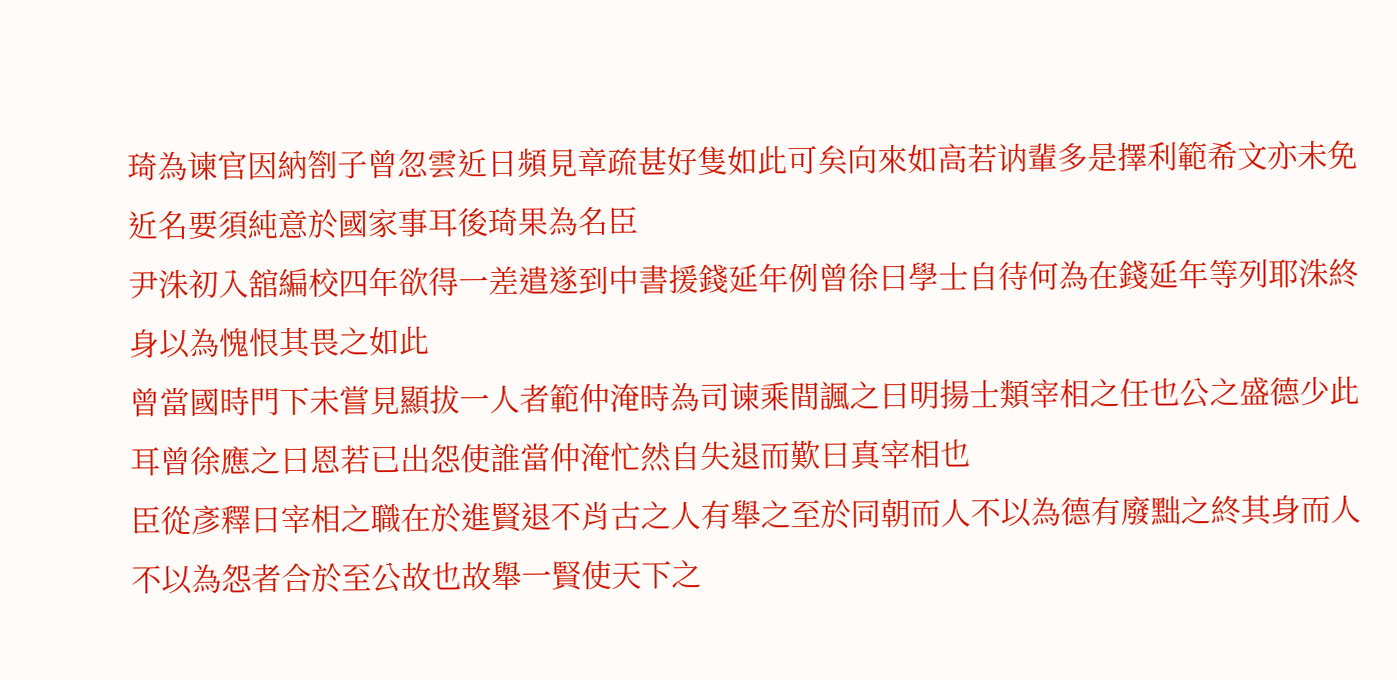琦為谏官因納劄子曾忽雲近日頻見章疏甚好隻如此可矣向來如高若讷輩多是擇利範希文亦未免近名要須純意於國家事耳後琦果為名臣
尹洙初入舘編校四年欲得一差遣遂到中書援錢延年例曾徐曰學士自待何為在錢延年等列耶洙終身以為愧恨其畏之如此
曾當國時門下未嘗見顯拔一人者範仲淹時為司谏乘間諷之曰明揚士類宰相之任也公之盛德少此耳曾徐應之曰恩若已出怨使誰當仲淹忙然自失退而歎曰真宰相也
臣從彥釋曰宰相之職在於進賢退不肖古之人有舉之至於同朝而人不以為德有廢黜之終其身而人不以為怨者合於至公故也故舉一賢使天下之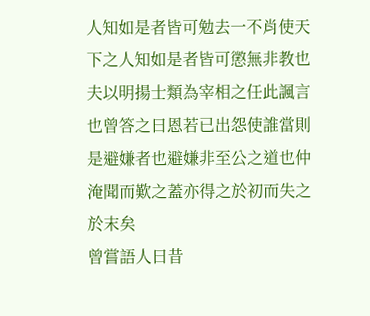人知如是者皆可勉去一不肖使天下之人知如是者皆可懲無非教也夫以明揚士類為宰相之任此諷言也曾答之曰恩若已出怨使誰當則是避嫌者也避嫌非至公之道也仲淹聞而歎之蓋亦得之於初而失之於末矣
曾嘗語人曰昔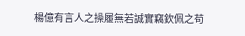楊億有言人之操履無若誠實竊欽佩之苟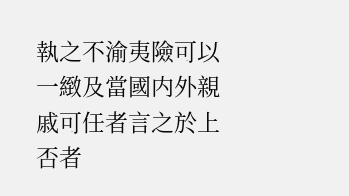執之不渝夷險可以一緻及當國内外親戚可任者言之於上否者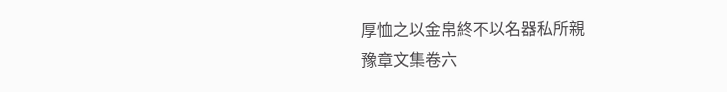厚恤之以金帛終不以名器私所親
豫章文集卷六